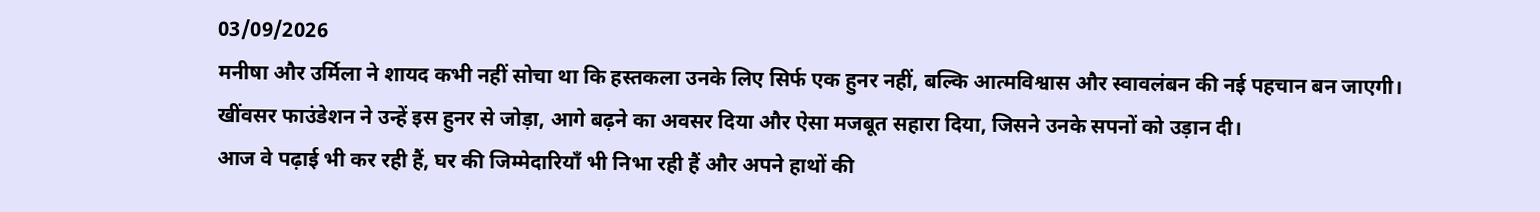03/09/2026
मनीषा और उर्मिला ने शायद कभी नहीं सोचा था कि हस्तकला उनके लिए सिर्फ एक हुनर नहीं, बल्कि आत्मविश्वास और स्वावलंबन की नई पहचान बन जाएगी।
खींवसर फाउंडेशन ने उन्हें इस हुनर से जोड़ा, आगे बढ़ने का अवसर दिया और ऐसा मजबूत सहारा दिया, जिसने उनके सपनों को उड़ान दी।
आज वे पढ़ाई भी कर रही हैं, घर की जिम्मेदारियाँ भी निभा रही हैं और अपने हाथों की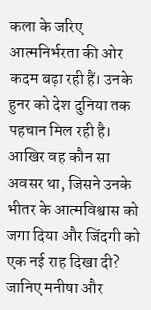कला के जरिए आत्मनिर्भरता की ओर कदम बढ़ा रही हैं। उनके हुनर को देश दुनिया तक पहचान मिल रही है।
आखिर वह कौन सा अवसर था, जिसने उनके भीतर के आत्मविश्वास को जगा दिया और जिंदगी को एक नई राह दिखा दी?
जानिए मनीषा और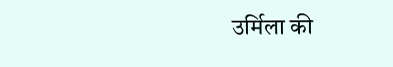उर्मिला की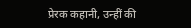प्रेरक कहानी, उन्हीं की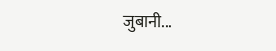जुबानी...